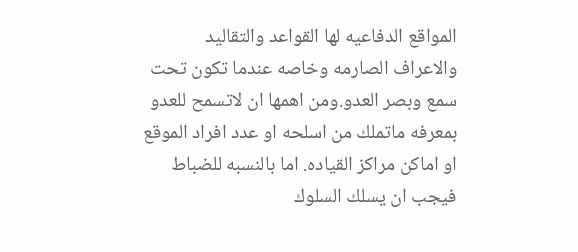المواقع الدفاعيه لها القواعد والتقاليد والاعراف الصارمه وخاصه عندما تكون تحت سمع وبصر العدو.ومن اهمها ان لاتسمح للعدو بمعرفه ماتملك من اسلحه او عدد افراد الموقع او اماكن مراكز القياده. اما بالنسبه للضباط فيجب ان يسلك السلوك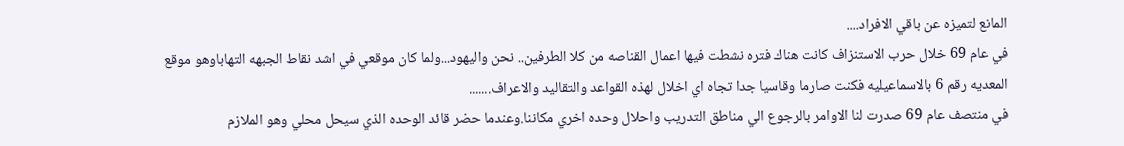المانع لتميزه عن باقي الافراد....
في عام 69 خلال حرب الاستنزاف كانت هناك فتره نشطت فيها اعمال القناصه من كلا الطرفين.. نحن واليهود...ولما كان موقعي في اشد نقاط الجبهه التهاباوهو موقع المعديه رقم 6 بالاسماعيليه فكنت صارما وقاسيا جدا تجاه اي اخلال لهذه القواعد والتقاليد والاعراف.......
في منتصف عام 69 صدرت لنا الاوامر بالرجوع الي مناطق التدريب واحلال وحده اخري مكاننا.وعندما حضر قائد الوحده الذي سيحل محلي وهو الملازم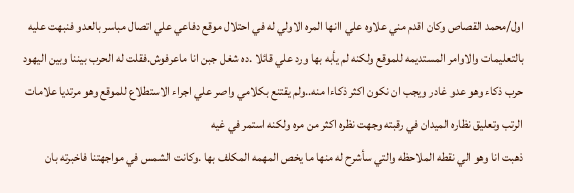اول/محمد القصاص وكان اقدم مني علاوه علي اانها المره الاولي له في احتلال موقع دفاعي علي اتصال مباسر بالعدو فنبهت عليه بالتعليمات والاوامر المستديمه للموقع ولكنه لم يأبه بها ورد علي قائلا .ده شغل جبن انا ماعرفوش.فقلت له الحرب بيننا وبين اليهود حرب ذكاء وهو عدو غادر ويجب ان نكون اكثر ذكاءا منه..ولم يقتنع بكلامي واصر علي اجراء الاستطلاع للموقع وهو مرتديا علامات الرتب وتعليق نظاره الميدان في رقبته وجهت نظره اكثر من مره ولكنه استمر في غيه
ذهبت انا وهو الي نقطه الملاحظه والتي سأشرح له منها ما يخص المهمه المكلف بها .وكانت الشمس في مواجهتنا فاخبرته بان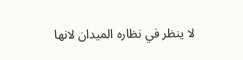لا ينظر في نظاره الميدان لانها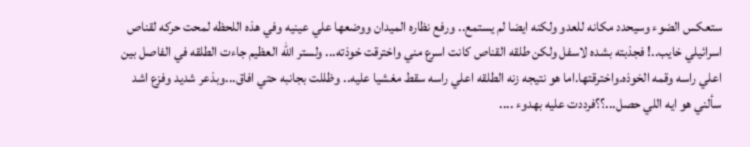ستعكس الضوء وسيحدد مكانه للعدو ولكنه ايضا لم يستمع.. ورفع نظاره الميدان ووضعها علي عينيه وفي هذه اللحظه لمحت حركه لقناص اسرائيلي خايب..! فجذبته بشده لاسفل ولكن طلقه القناص كانت اسرع مني واخترقت خوذته... ولستر الله العظيم جاءت الطلقه في الفاصل بين اعلي راسه وقمه الخوذه.واخترقتها.اما هو نتيجه زنه الطلقه اعلي راسه سقط مغشيا عليه.. وظللت بجانبه حتي افاق...وبذعر شديد وفزع اشد سألني هو ايه اللي حصل...؟؟فرددت عليه بهدوء ....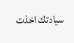سيادتك اخذت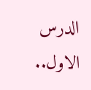الدرس الاول..